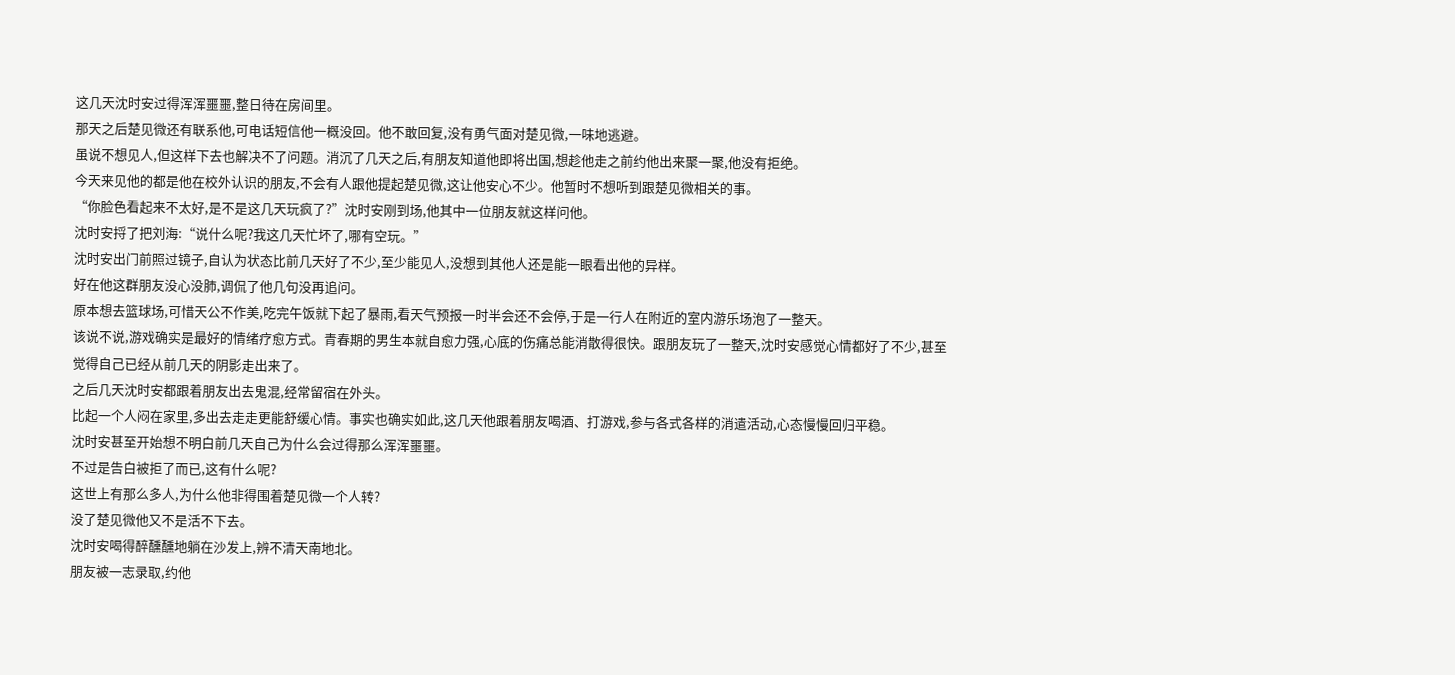这几天沈时安过得浑浑噩噩,整日待在房间里。
那天之后楚见微还有联系他,可电话短信他一概没回。他不敢回复,没有勇气面对楚见微,一味地逃避。
虽说不想见人,但这样下去也解决不了问题。消沉了几天之后,有朋友知道他即将出国,想趁他走之前约他出来聚一聚,他没有拒绝。
今天来见他的都是他在校外认识的朋友,不会有人跟他提起楚见微,这让他安心不少。他暂时不想听到跟楚见微相关的事。
“你脸色看起来不太好,是不是这几天玩疯了?”沈时安刚到场,他其中一位朋友就这样问他。
沈时安捋了把刘海:“说什么呢?我这几天忙坏了,哪有空玩。”
沈时安出门前照过镜子,自认为状态比前几天好了不少,至少能见人,没想到其他人还是能一眼看出他的异样。
好在他这群朋友没心没肺,调侃了他几句没再追问。
原本想去篮球场,可惜天公不作美,吃完午饭就下起了暴雨,看天气预报一时半会还不会停,于是一行人在附近的室内游乐场泡了一整天。
该说不说,游戏确实是最好的情绪疗愈方式。青春期的男生本就自愈力强,心底的伤痛总能消散得很快。跟朋友玩了一整天,沈时安感觉心情都好了不少,甚至觉得自己已经从前几天的阴影走出来了。
之后几天沈时安都跟着朋友出去鬼混,经常留宿在外头。
比起一个人闷在家里,多出去走走更能舒缓心情。事实也确实如此,这几天他跟着朋友喝酒、打游戏,参与各式各样的消遣活动,心态慢慢回归平稳。
沈时安甚至开始想不明白前几天自己为什么会过得那么浑浑噩噩。
不过是告白被拒了而已,这有什么呢?
这世上有那么多人,为什么他非得围着楚见微一个人转?
没了楚见微他又不是活不下去。
沈时安喝得醉醺醺地躺在沙发上,辨不清天南地北。
朋友被一志录取,约他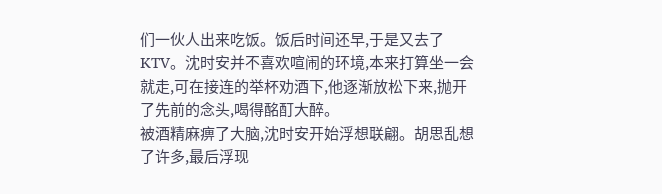们一伙人出来吃饭。饭后时间还早,于是又去了KTV。沈时安并不喜欢喧闹的环境,本来打算坐一会就走,可在接连的举杯劝酒下,他逐渐放松下来,抛开了先前的念头,喝得酩酊大醉。
被酒精麻痹了大脑,沈时安开始浮想联翩。胡思乱想了许多,最后浮现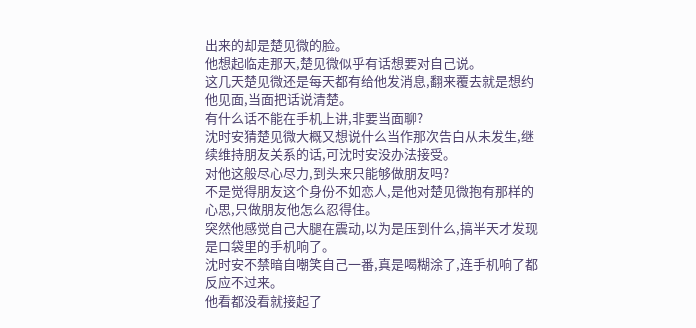出来的却是楚见微的脸。
他想起临走那天,楚见微似乎有话想要对自己说。
这几天楚见微还是每天都有给他发消息,翻来覆去就是想约他见面,当面把话说清楚。
有什么话不能在手机上讲,非要当面聊?
沈时安猜楚见微大概又想说什么当作那次告白从未发生,继续维持朋友关系的话,可沈时安没办法接受。
对他这般尽心尽力,到头来只能够做朋友吗?
不是觉得朋友这个身份不如恋人,是他对楚见微抱有那样的心思,只做朋友他怎么忍得住。
突然他感觉自己大腿在震动,以为是压到什么,搞半天才发现是口袋里的手机响了。
沈时安不禁暗自嘲笑自己一番,真是喝糊涂了,连手机响了都反应不过来。
他看都没看就接起了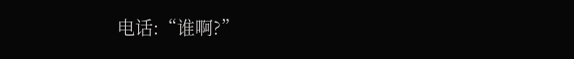电话:“谁啊?”